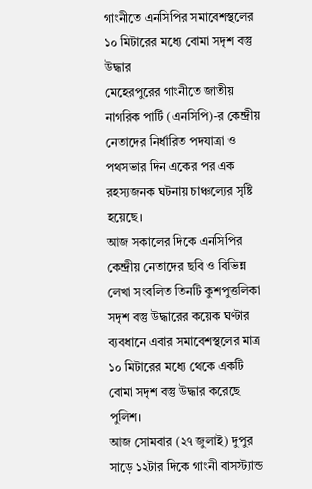গাংনীতে এনসিপির সমাবেশস্থলের ১০ মিটারের মধ্যে বোমা সদৃশ বস্তু উদ্ধার
মেহেরপুরের গাংনীতে জাতীয় নাগরিক পার্টি (এনসিপি)-র কেন্দ্রীয় নেতাদের নির্ধারিত পদযাত্রা ও পথসভার দিন একের পর এক রহস্যজনক ঘটনায় চাঞ্চল্যের সৃষ্টি হয়েছে।
আজ সকালের দিকে এনসিপির কেন্দ্রীয় নেতাদের ছবি ও বিভিন্ন লেখা সংবলিত তিনটি কুশপুত্তলিকা সদৃশ বস্তু উদ্ধারের কয়েক ঘণ্টার ব্যবধানে এবার সমাবেশস্থলের মাত্র ১০ মিটারের মধ্যে থেকে একটি বোমা সদৃশ বস্তু উদ্ধার করেছে পুলিশ।
আজ সোমবার (২৭ জুলাই) দুপুর সাড়ে ১২টার দিকে গাংনী বাসস্ট্যান্ড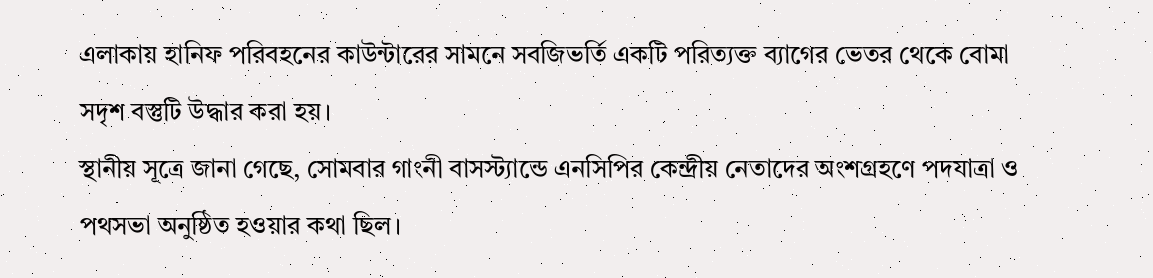এলাকায় হানিফ পরিবহনের কাউন্টারের সামনে সবজিভর্তি একটি পরিত্যক্ত ব্যাগের ভেতর থেকে বোমা সদৃশ বস্তুটি উদ্ধার করা হয়।
স্থানীয় সূত্রে জানা গেছে, সোমবার গাংনী বাসস্ট্যান্ডে এনসিপির কেন্দ্রীয় নেতাদের অংশগ্রহণে পদযাত্রা ও পথসভা অনুষ্ঠিত হওয়ার কথা ছিল।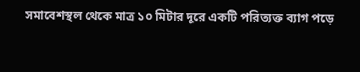সমাবেশস্থল থেকে মাত্র ১০ মিটার দূরে একটি পরিত্যক্ত ব্যাগ পড়ে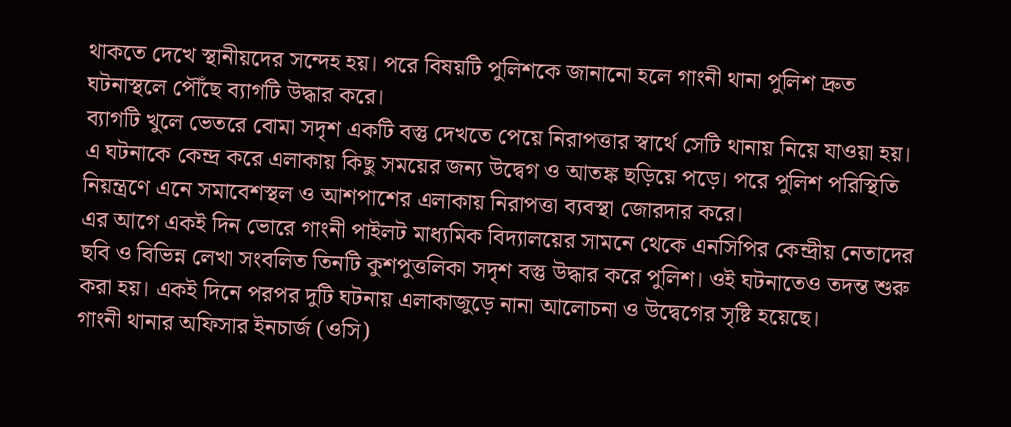থাকতে দেখে স্থানীয়দের সন্দেহ হয়। পরে বিষয়টি পুলিশকে জানানো হলে গাংনী থানা পুলিশ দ্রুত ঘটনাস্থলে পৌঁছে ব্যাগটি উদ্ধার করে।
ব্যাগটি খুলে ভেতরে বোমা সদৃশ একটি বস্তু দেখতে পেয়ে নিরাপত্তার স্বার্থে সেটি থানায় নিয়ে যাওয়া হয়। এ ঘটনাকে কেন্দ্র করে এলাকায় কিছু সময়ের জন্য উদ্বেগ ও আতঙ্ক ছড়িয়ে পড়ে। পরে পুলিশ পরিস্থিতি নিয়ন্ত্রণে এনে সমাবেশস্থল ও আশপাশের এলাকায় নিরাপত্তা ব্যবস্থা জোরদার করে।
এর আগে একই দিন ভোরে গাংনী পাইলট মাধ্যমিক বিদ্যালয়ের সামনে থেকে এনসিপির কেন্দ্রীয় নেতাদের ছবি ও বিভিন্ন লেখা সংবলিত তিনটি কুশপুত্তলিকা সদৃশ বস্তু উদ্ধার করে পুলিশ। ওই ঘটনাতেও তদন্ত শুরু করা হয়। একই দিনে পরপর দুটি ঘটনায় এলাকাজুড়ে নানা আলোচনা ও উদ্বেগের সৃষ্টি হয়েছে।
গাংনী থানার অফিসার ইনচার্জ (ওসি)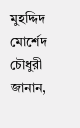মুহদ্দিদ মোর্শেদ চৌধুরী জানান,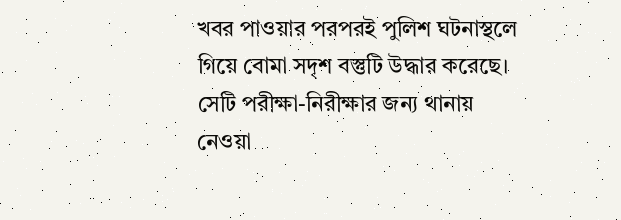খবর পাওয়ার পরপরই পুলিশ ঘটনাস্থলে গিয়ে বোমা সদৃশ বস্তুটি উদ্ধার করেছে। সেটি পরীক্ষা-নিরীক্ষার জন্য থানায় নেওয়া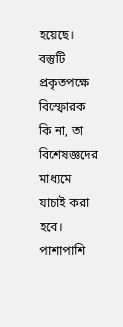হয়েছে। বস্তুটি প্রকৃতপক্ষে বিস্ফোরক কি না, তা বিশেষজ্ঞদের মাধ্যমে যাচাই করা হবে। পাশাপাশি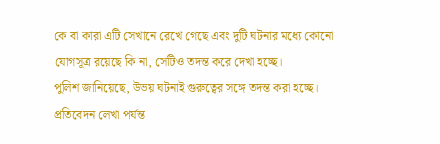কে বা কারা এটি সেখানে রেখে গেছে এবং দুটি ঘটনার মধ্যে কোনো যোগসূত্র রয়েছে কি না, সেটিও তদন্ত করে দেখা হচ্ছে।
পুলিশ জানিয়েছে, উভয় ঘটনাই গুরুত্বের সঙ্গে তদন্ত করা হচ্ছে। প্রতিবেদন লেখা পর্যন্ত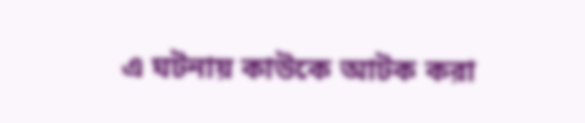এ ঘটনায় কাউকে আটক করা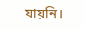যায়নি।